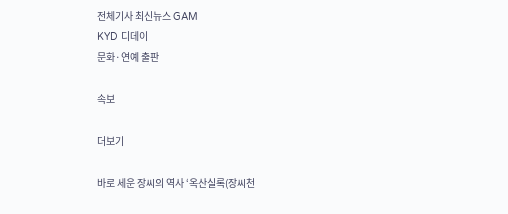전체기사 최신뉴스 GAM
KYD 디데이
문화·연예 출판

속보

더보기

바로 세운 장씨의 역사 ‘옥산실록(장씨천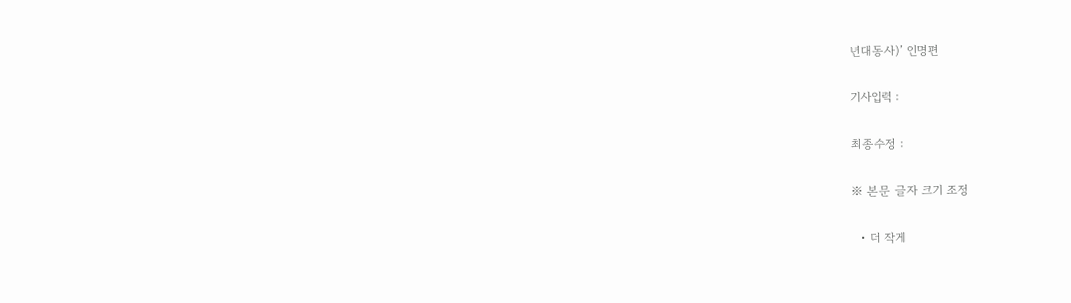년대동사)’ 인명편

기사입력 :

최종수정 :

※ 본문 글자 크기 조정

  • 더 작게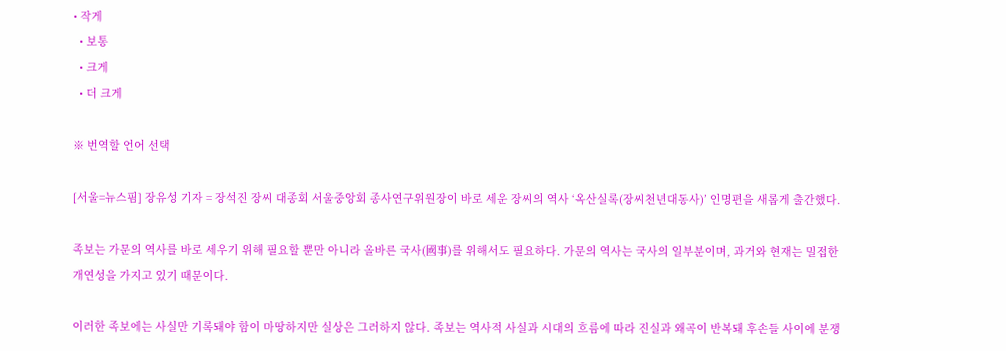• 작게
  • 보통
  • 크게
  • 더 크게

※ 번역할 언어 선택

[서울=뉴스핌] 장유성 기자 = 장석진 장씨 대종회 서울중앙회 종사연구위원장이 바로 세운 장씨의 역사 ‘옥산실록(장씨천년대동사)’ 인명편을 새롭게 출간했다.

족보는 가문의 역사를 바로 세우기 위해 필요할 뿐만 아니라 올바른 국사(國事)를 위해서도 필요하다. 가문의 역사는 국사의 일부분이며, 과거와 현재는 밀접한 개연성을 가지고 있기 때문이다.

이러한 족보에는 사실만 기록돼야 함이 마땅하지만 실상은 그러하지 않다. 족보는 역사적 사실과 시대의 흐름에 따라 진실과 왜곡이 반복돼 후손들 사이에 분쟁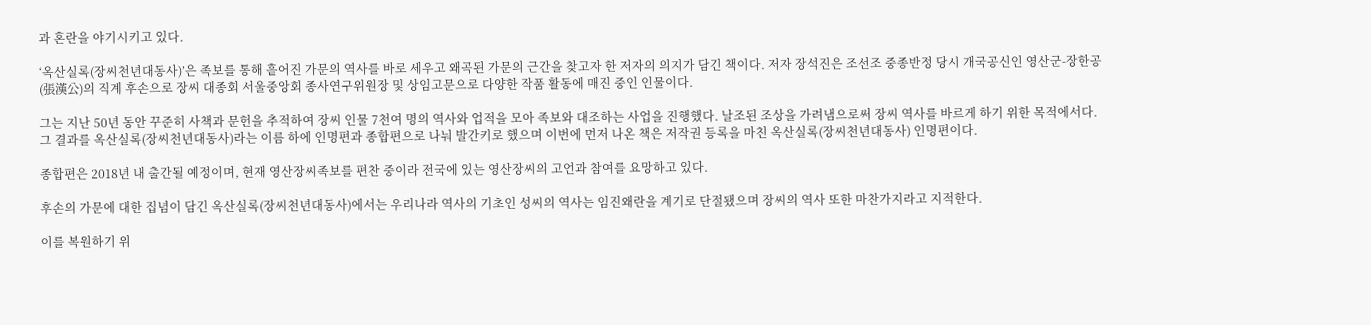과 혼란을 야기시키고 있다.

‘옥산실록(장씨천년대동사)’은 족보를 통해 흩어진 가문의 역사를 바로 세우고 왜곡된 가문의 근간을 찾고자 한 저자의 의지가 담긴 책이다. 저자 장석진은 조선조 중종반정 당시 개국공신인 영산군-장한공(張漢公)의 직계 후손으로 장씨 대종회 서울중앙회 종사연구위원장 및 상임고문으로 다양한 작품 활동에 매진 중인 인물이다.

그는 지난 50년 동안 꾸준히 사책과 문헌을 추적하여 장씨 인물 7천여 명의 역사와 업적을 모아 족보와 대조하는 사업을 진행했다. 날조된 조상을 가려냄으로써 장씨 역사를 바르게 하기 위한 목적에서다. 그 결과를 옥산실록(장씨천년대동사)라는 이름 하에 인명편과 종합편으로 나눠 발간키로 했으며 이번에 먼저 나온 책은 저작권 등록을 마친 옥산실록(장씨천년대동사) 인명편이다.

종합편은 2018년 내 출간될 예정이며, 현재 영산장씨족보를 편찬 중이라 전국에 있는 영산장씨의 고언과 참여를 요망하고 있다.

후손의 가문에 대한 집념이 담긴 옥산실록(장씨천년대동사)에서는 우리나라 역사의 기초인 성씨의 역사는 임진왜란을 계기로 단절됐으며 장씨의 역사 또한 마찬가지라고 지적한다.

이를 복원하기 위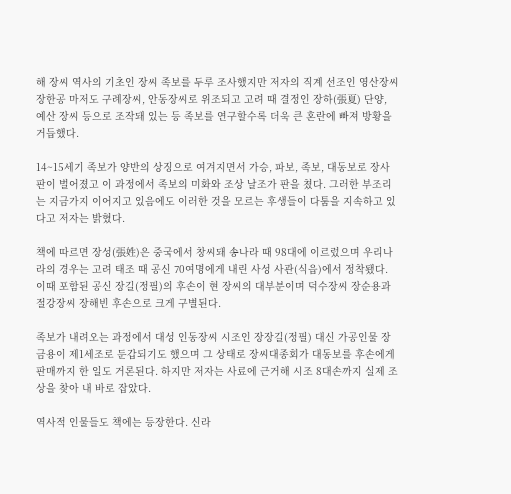해 장씨 역사의 기초인 장씨 족보를 두루 조사했지만 저자의 직계 선조인 영산장씨 장한공 마저도 구례장씨, 안동장씨로 위조되고 고려 때 결정인 장하(張夏) 단양, 예산 장씨 등으로 조작돼 있는 등 족보를 연구할수록 더욱 큰 혼란에 빠져 방황을 거듭했다.

14~15세기 족보가 양반의 상징으로 여겨지면서 가승, 파보, 족보, 대동보로 장사판이 벌어졌고 이 과정에서 족보의 미화와 조상 날조가 판을 쳤다. 그러한 부조리는 지금가지 이어지고 있음에도 이러한 것을 모르는 후생들이 다툼을 지속하고 있다고 저자는 밝혔다.

책에 따르면 장성(張姓)은 중국에서 창씨돼 송나라 때 98대에 이르렀으며 우리나라의 경우는 고려 태조 때 공신 70여명에게 내린 사성 사관(식읍)에서 정착됐다. 이때 포함된 공신 장길(정필)의 후손이 현 장씨의 대부분이며 덕수장씨 장순용과 절강장씨 장해빈 후손으로 크게 구별된다.

족보가 내려오는 과정에서 대성 인동장씨 시조인 장장길(정필) 대신 가공인물 장금용이 제1세조로 둔갑되기도 했으며 그 상태로 장씨대종회가 대동보를 후손에게 판매까지 한 일도 거론된다. 하지만 저자는 사료에 근거해 시조 8대손까지 실제 조상을 찾아 내 바로 잡았다.

역사적 인물들도 책에는 등장한다. 신라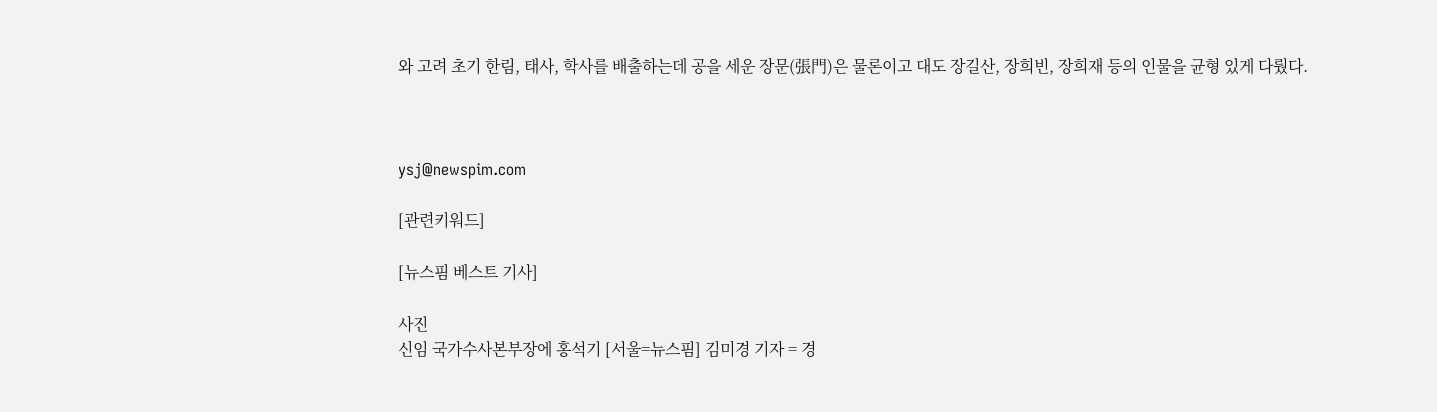와 고려 초기 한림, 태사, 학사를 배출하는데 공을 세운 장문(張門)은 물론이고 대도 장길산, 장희빈, 장희재 등의 인물을 균형 있게 다뤘다.



ysj@newspim.com

[관련키워드]

[뉴스핌 베스트 기사]

사진
신임 국가수사본부장에 홍석기 [서울=뉴스핌] 김미경 기자 = 경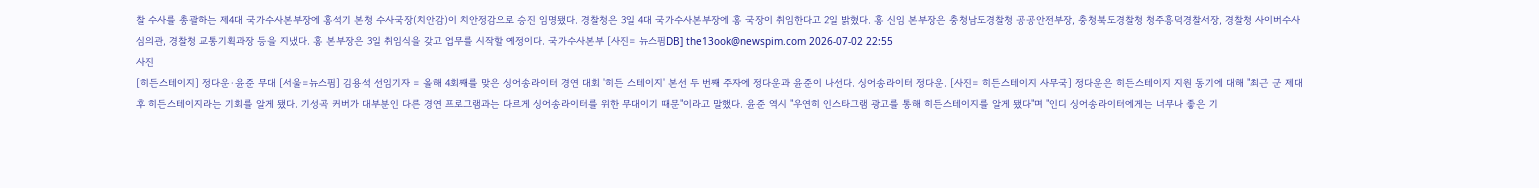찰 수사를 총괄하는 제4대 국가수사본부장에 홍석기 본청 수사국장(치안감)이 치안정감으로 승진 임명됐다. 경찰청은 3일 4대 국가수사본부장에 홍 국장이 취임한다고 2일 밝혔다. 홍 신임 본부장은 충청남도경찰청 공공안전부장, 충청북도경찰청 청주흥덕경찰서장, 경찰청 사이버수사심의관, 경찰청 교통기획과장 등을 지냈다. 홍 본부장은 3일 취임식을 갖고 업무를 시작할 예정이다. 국가수사본부 [사진= 뉴스핌DB] the13ook@newspim.com 2026-07-02 22:55
사진
[히든스테이지] 정다운·윤준 무대 [서울=뉴스핌] 김용석 선임기자 = 올해 4회째를 맞은 싱어송라이터 경연 대회 '히든 스테이지' 본선 두 번째 주자에 정다운과 윤준이 나선다. 싱어송라이터 정다운. [사진= 히든스테이지 사무국] 정다운은 히든스테이지 지원 동기에 대해 "최근 군 제대 후 히든스테이지라는 기회를 알게 됐다. 기성곡 커버가 대부분인 다른 경연 프로그램과는 다르게 싱어송라이터를 위한 무대이기 때문"이라고 말했다. 윤준 역시 "우연히 인스타그램 광고를 통해 히든스테이지를 알게 됐다"며 "인디 싱어송라이터에게는 너무나 좋은 기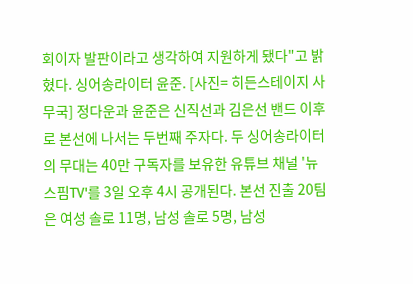회이자 발판이라고 생각하여 지원하게 됐다"고 밝혔다. 싱어송라이터 윤준. [사진= 히든스테이지 사무국] 정다운과 윤준은 신직선과 김은선 밴드 이후로 본선에 나서는 두번째 주자다. 두 싱어송라이터의 무대는 40만 구독자를 보유한 유튜브 채널 '뉴스핌TV'를 3일 오후 4시 공개된다. 본선 진출 20팀은 여성 솔로 11명, 남성 솔로 5명, 남성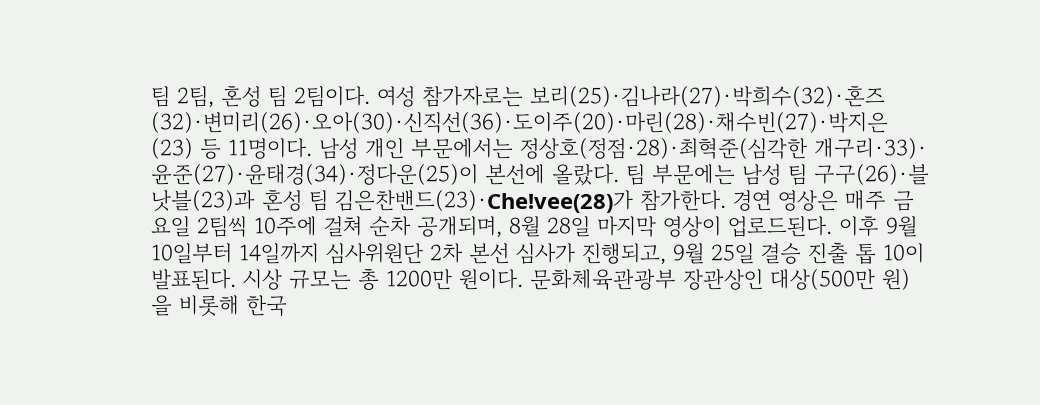팀 2팀, 혼성 팀 2팀이다. 여성 참가자로는 보리(25)·김나라(27)·박희수(32)·혼즈(32)·변미리(26)·오아(30)·신직선(36)·도이주(20)·마린(28)·채수빈(27)·박지은(23) 등 11명이다. 남성 개인 부문에서는 정상호(정점·28)·최혁준(심각한 개구리·33)·윤준(27)·윤태경(34)·정다운(25)이 본선에 올랐다. 팀 부문에는 남성 팀 구구(26)·블낫블(23)과 혼성 팀 김은찬밴드(23)·Che!vee(28)가 참가한다. 경연 영상은 매주 금요일 2팀씩 10주에 걸쳐 순차 공개되며, 8월 28일 마지막 영상이 업로드된다. 이후 9월 10일부터 14일까지 심사위원단 2차 본선 심사가 진행되고, 9월 25일 결승 진출 톱 10이 발표된다. 시상 규모는 총 1200만 원이다. 문화체육관광부 장관상인 대상(500만 원)을 비롯해 한국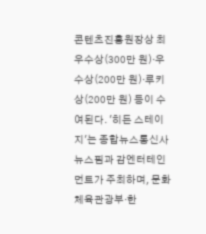콘텐츠진흥원장상 최우수상(300만 원)·우수상(200만 원)·루키상(200만 원) 등이 수여된다. '히든 스테이지'는 종합뉴스통신사 뉴스핌과 감엔터테인먼트가 주최하며, 문화체육관광부·한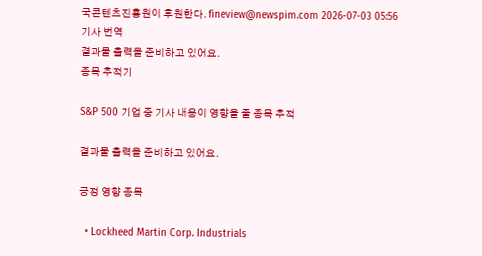국콘텐츠진흥원이 후원한다. fineview@newspim.com 2026-07-03 05:56
기사 번역
결과물 출력을 준비하고 있어요.
종목 추적기

S&P 500 기업 중 기사 내용이 영향을 줄 종목 추적

결과물 출력을 준비하고 있어요.

긍정 영향 종목

  • Lockheed Martin Corp. Industrials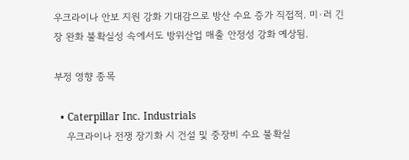우크라이나 안보 지원 강화 기대감으로 방산 수요 증가 직접적. 미·러 긴장 완화 불확실성 속에서도 방위산업 매출 안정성 강화 예상됨.

부정 영향 종목

  • Caterpillar Inc. Industrials
    우크라이나 전쟁 장기화 시 건설 및 중장비 수요 불확실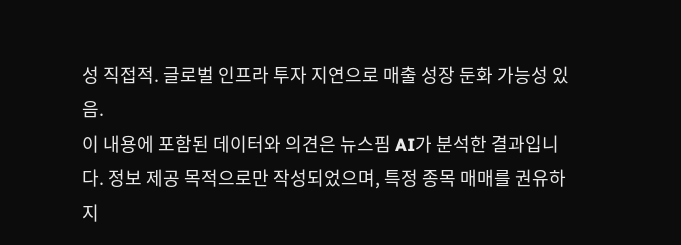성 직접적. 글로벌 인프라 투자 지연으로 매출 성장 둔화 가능성 있음.
이 내용에 포함된 데이터와 의견은 뉴스핌 AI가 분석한 결과입니다. 정보 제공 목적으로만 작성되었으며, 특정 종목 매매를 권유하지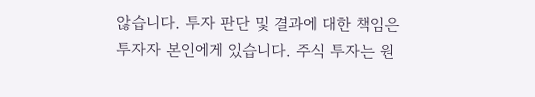않습니다. 투자 판단 및 결과에 대한 책임은 투자자 본인에게 있습니다. 주식 투자는 원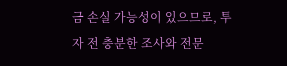금 손실 가능성이 있으므로, 투자 전 충분한 조사와 전문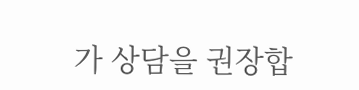가 상담을 권장합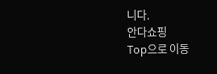니다.
안다쇼핑
Top으로 이동